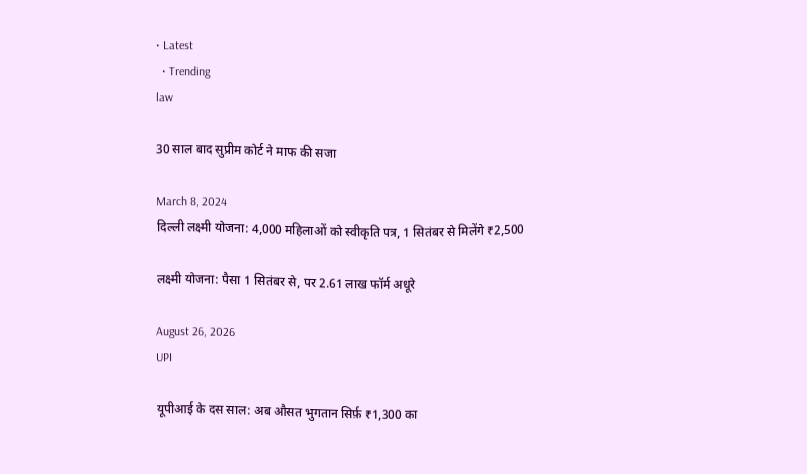• Latest
  • Trending
law

30 साल बाद सुप्रीम कोर्ट ने माफ की सजा

March 8, 2024
दिल्ली लक्ष्मी योजना: 4,000 महिलाओं को स्वीकृति पत्र, 1 सितंबर से मिलेंगे ₹2,500

लक्ष्मी योजना: पैसा 1 सितंबर से, पर 2.61 लाख फॉर्म अधूरे

August 26, 2026
UPI

यूपीआई के दस साल: अब औसत भुगतान सिर्फ़ ₹1,300 का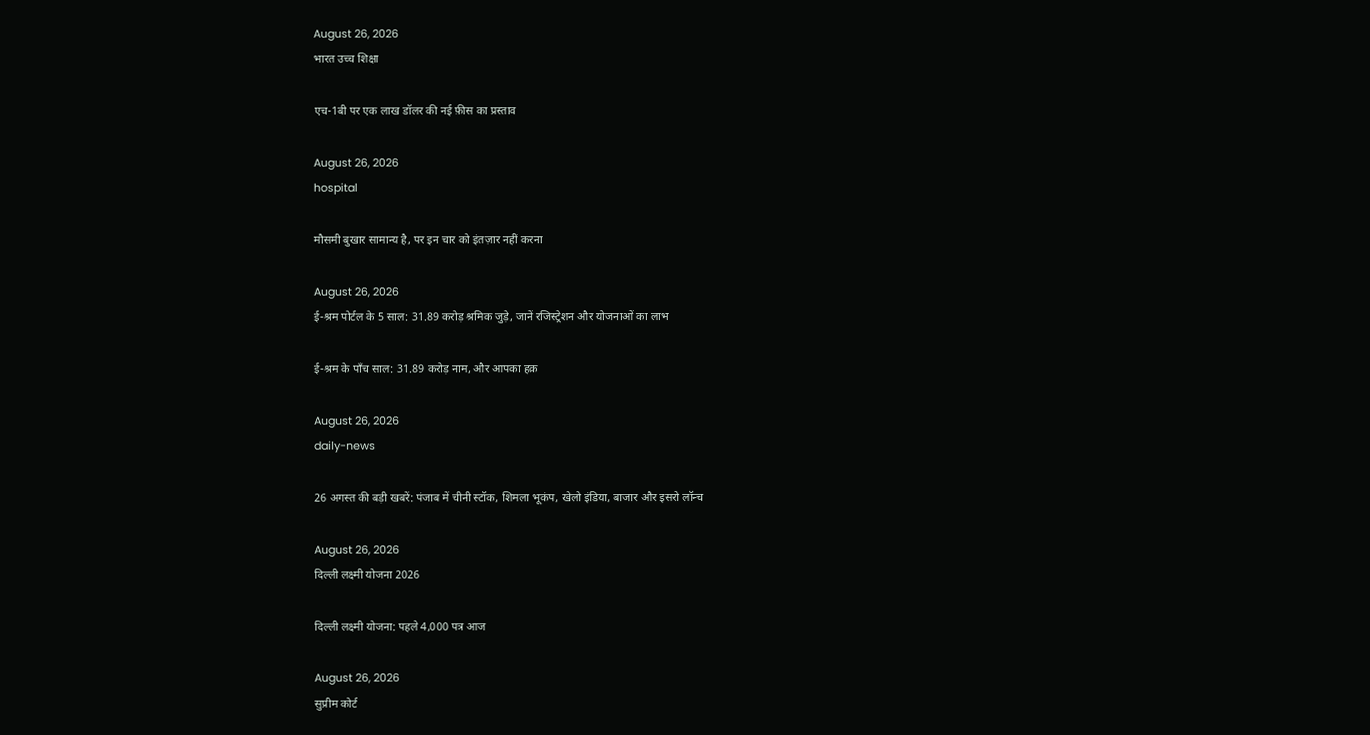August 26, 2026
भारत उच्च शिक्षा

एच-1बी पर एक लाख डॉलर की नई फ़ीस का प्रस्ताव

August 26, 2026
hospital

मौसमी बुखार सामान्य है, पर इन चार को इंतज़ार नहीं करना

August 26, 2026
ई-श्रम पोर्टल के 5 साल: 31.89 करोड़ श्रमिक जुड़े, जानें रजिस्ट्रेशन और योजनाओं का लाभ

ई-श्रम के पाँच साल: 31.89 करोड़ नाम, और आपका हक़

August 26, 2026
daily-news

26 अगस्त की बड़ी खबरें: पंजाब में चीनी स्टॉक, शिमला भूकंप, खेलो इंडिया, बाजार और इसरो लॉन्च

August 26, 2026
दिल्ली लक्ष्मी योजना 2026

दिल्ली लक्ष्मी योजना: पहले 4,000 पत्र आज

August 26, 2026
सुप्रीम कोर्ट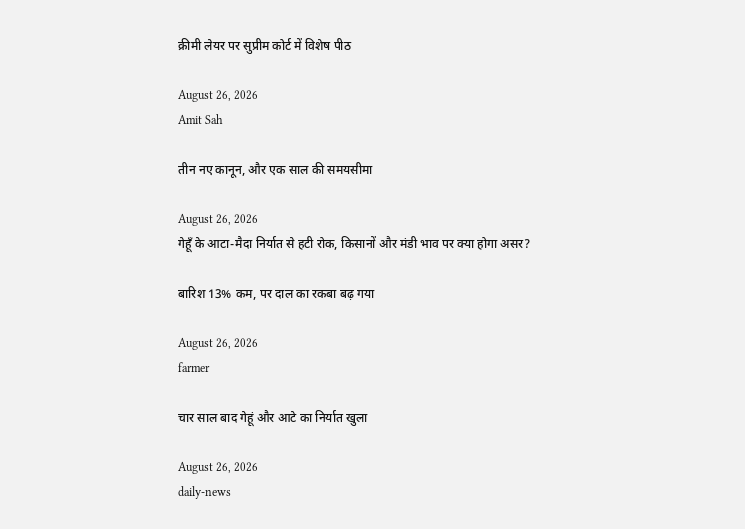क्रीमी लेयर पर सुप्रीम कोर्ट में विशेष पीठ

August 26, 2026
Amit Sah

तीन नए कानून, और एक साल की समयसीमा

August 26, 2026
गेहूँ के आटा-मैदा निर्यात से हटी रोक, किसानों और मंडी भाव पर क्या होगा असर?

बारिश 13% कम, पर दाल का रकबा बढ़ गया

August 26, 2026
farmer

चार साल बाद गेहूं और आटे का निर्यात खुला

August 26, 2026
daily-news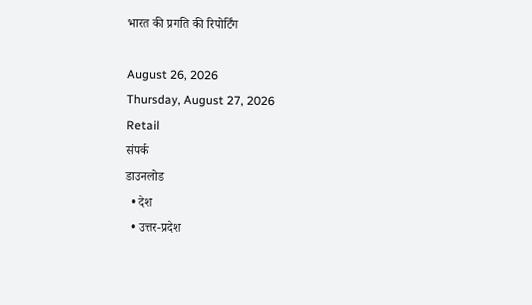भारत की प्रगति की रिपोर्टिंग

August 26, 2026
Thursday, August 27, 2026
Retail
संपर्क
डाउनलोड
  • देश
  • उत्तर-प्रदेश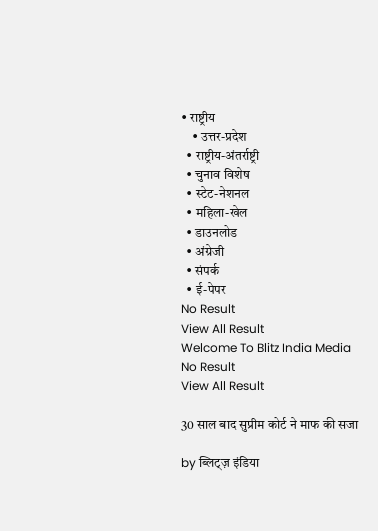• राष्ट्रीय
    • उत्तर-प्रदेश
  • राष्ट्रीय-अंतर्राष्ट्री
  • चुनाव विशेष
  • स्टेट-नेशनल
  • महिला-खेल
  • डाउनलोड
  • अंग्रेजी
  • संपर्क
  • ई-पेपर
No Result
View All Result
Welcome To Blitz India Media
No Result
View All Result

30 साल बाद सुप्रीम कोर्ट ने माफ की सजा

by ब्लिट्ज़ इंडिया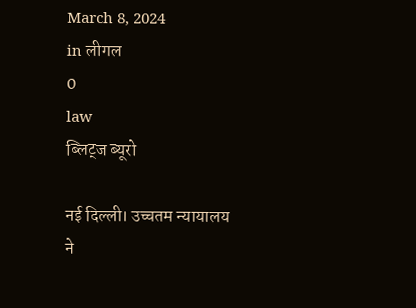March 8, 2024
in लीगल
0
law
ब्लिट्ज ब्यूरो

नई दिल्ली। उच्चतम न्यायालय ने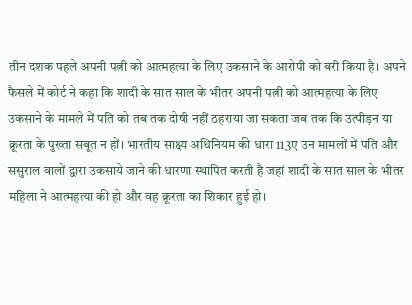तीन दशक पहले अपनी पत्नी को आत्महत्या के लिए उकसाने के आरोपी को बरी किया है। अपने फैसले में कोर्ट ने कहा कि शादी के सात साल के भीतर अपनी पत्नी को आत्महत्या के लिए उकसाने के मामले में पति को तब तक दोषी नहीं ठहराया जा सकता जब तक कि उत्पीड़न या क्रूरता के पुख्ता सबूत न हों। भारतीय साक्ष्य अधिनियम की धारा 113ए उन मामलों में पति और ससुराल वालों द्वारा उकसाये जाने की धारणा स्थापित करती है जहां शादी के सात साल के भीतर महिला ने आत्महत्या की हो और वह क्रूरता का शिकार हुई हो।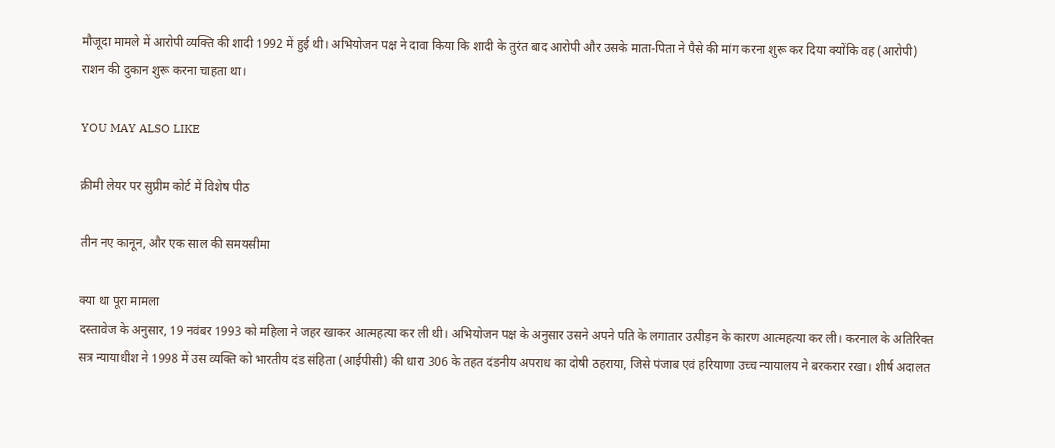मौजूदा मामले में आरोपी व्यक्ति की शादी 1992 में हुई थी। अभियोजन पक्ष ने दावा किया कि शादी के तुरंत बाद आरोपी और उसके माता-पिता ने पैसे की मांग करना शुरू कर दिया क्योंकि वह (आरोपी) राशन की दुकान शुरू करना चाहता था।

YOU MAY ALSO LIKE

क्रीमी लेयर पर सुप्रीम कोर्ट में विशेष पीठ

तीन नए कानून, और एक साल की समयसीमा

क्या था पूरा मामला
दस्तावेज के अनुसार, 19 नवंबर 1993 को महिला ने जहर खाकर आत्महत्या कर ली थी। अभियोजन पक्ष के अनुसार उसने अपने पति के लगातार उत्पीड़न के कारण आत्महत्या कर ली। करनाल के अतिरिक्त सत्र न्यायाधीश ने 1998 में उस व्यक्ति को भारतीय दंड संहिता (आईपीसी) की धारा 306 के तहत दंडनीय अपराध का दोषी ठहराया, जिसे पंजाब एवं हरियाणा उच्च न्यायालय ने बरकरार रखा। शीर्ष अदालत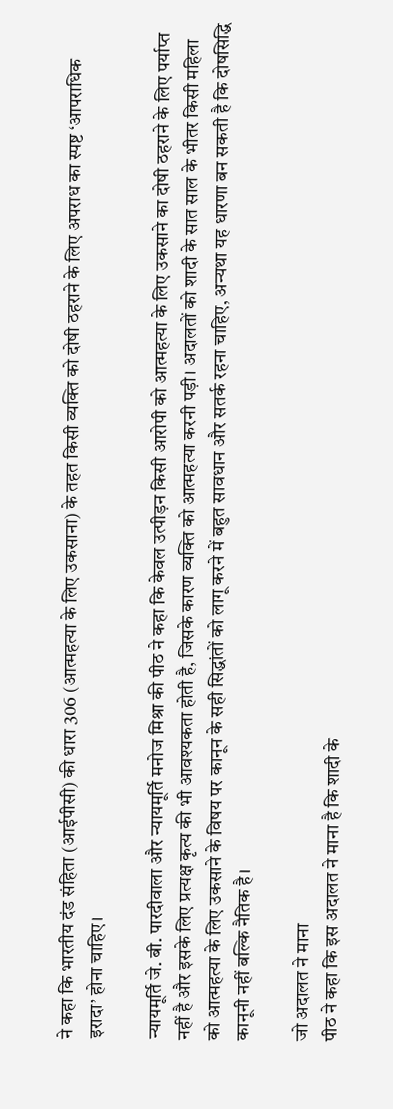ने कहा कि भारतीय दंड संहिता (आईपीसी) की धारा 306 (आत्महत्या के लिए उकसाना) के तहत किसी व्यक्ति को दोषी ठहराने के लिए अपराध का स्पष्ट ‘आपराधिक इरादा’ होना चाहिए।

न्यायमूर्ति जे. बी. पारदीवाला और न्यायमूर्ति मनोज मिश्रा की पीठ ने कहा कि केवल उत्पीड़न किसी आरोपी को आत्महत्या के लिए उकसाने का दोषी ठहराने के लिए पर्याप्त नहीं है और इसके लिए प्रत्यक्ष कृत्य की भी आवश्यकता होती है, जिसके कारण व्यक्ति को आत्महत्या करनी पड़ी। अदालतों को शादी के सात साल के भीतर किसी महिला को आत्महत्या के लिए उकसाने के विषय पर कानून के सही सिद्धांतों को लागू करने में बहुत सावधान और सतर्क रहना चाहिए, अन्यथा यह धारणा बन सकती है कि दोषसिद्धि कानूनी नहीं बल्कि नैतिक है।

जो अदालत ने माना
पीठ ने कहा कि इस अदालत ने माना है कि शादी के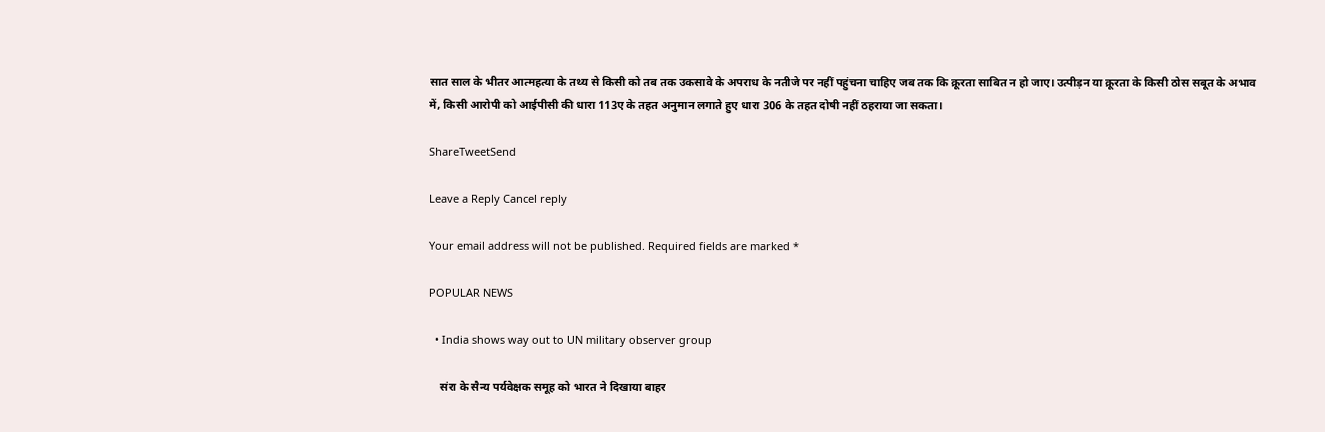सात साल के भीतर आत्महत्या के तथ्य से किसी को तब तक उकसावे के अपराध के नतीजे पर नहीं पहुंचना चाहिए जब तक कि क्रूरता साबित न हो जाए। उत्पीड़न या क्रूरता के किसी ठोस सबूत के अभाव में, किसी आरोपी को आईपीसी की धारा 113ए के तहत अनुमान लगाते हुए धारा 306 के तहत दोषी नहीं ठहराया जा सकता।

ShareTweetSend

Leave a Reply Cancel reply

Your email address will not be published. Required fields are marked *

POPULAR NEWS

  • India shows way out to UN military observer group

    संरा के सैन्य पर्यवेक्षक समूह को भारत ने दिखाया बाहर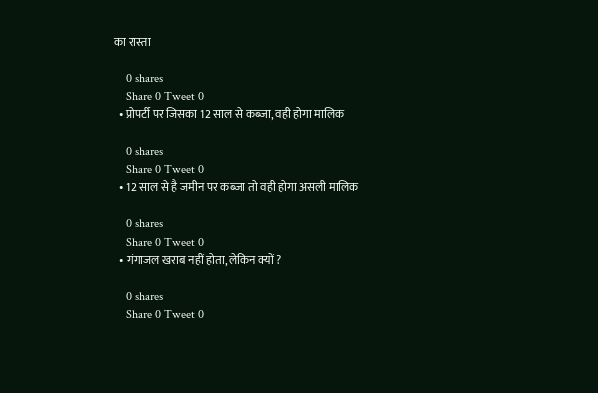का रास्ता

    0 shares
    Share 0 Tweet 0
  • प्रोपर्टी पर जिसका 12 साल से कब्जा, वही होगा मालिक

    0 shares
    Share 0 Tweet 0
  • 12 साल से है जमीन पर कब्जा तो वही होगा असली मालिक

    0 shares
    Share 0 Tweet 0
  • गंगाजल खराब नहीं होता, लेकिन क्यों ?

    0 shares
    Share 0 Tweet 0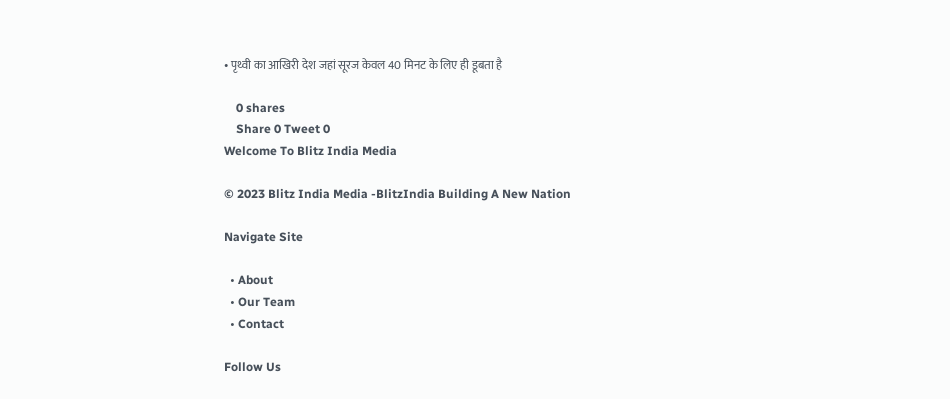• पृथ्वी का आखिरी देश जहां सूरज केवल 40 मिनट के लिए ही डूबता है

    0 shares
    Share 0 Tweet 0
Welcome To Blitz India Media

© 2023 Blitz India Media -BlitzIndia Building A New Nation

Navigate Site

  • About
  • Our Team
  • Contact

Follow Us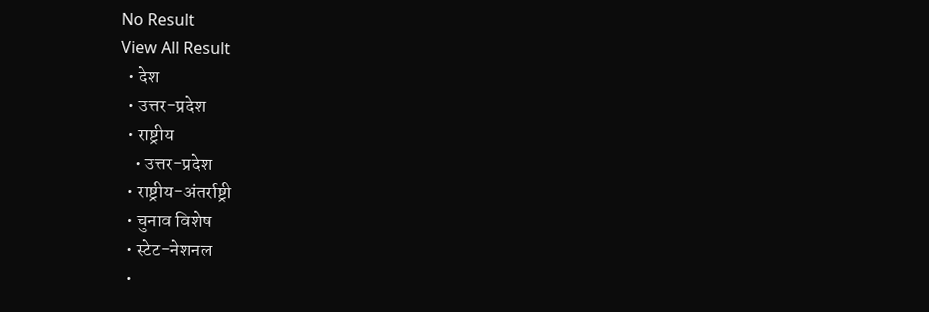No Result
View All Result
  • देश
  • उत्तर-प्रदेश
  • राष्ट्रीय
    • उत्तर-प्रदेश
  • राष्ट्रीय-अंतर्राष्ट्री
  • चुनाव विशेष
  • स्टेट-नेशनल
  •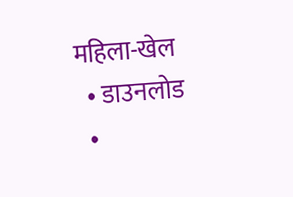महिला-खेल
  • डाउनलोड
  •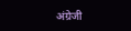अंग्रेजी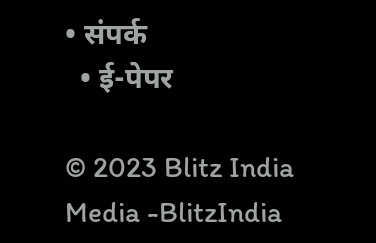• संपर्क
  • ई-पेपर

© 2023 Blitz India Media -BlitzIndia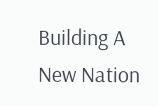Building A New Nation